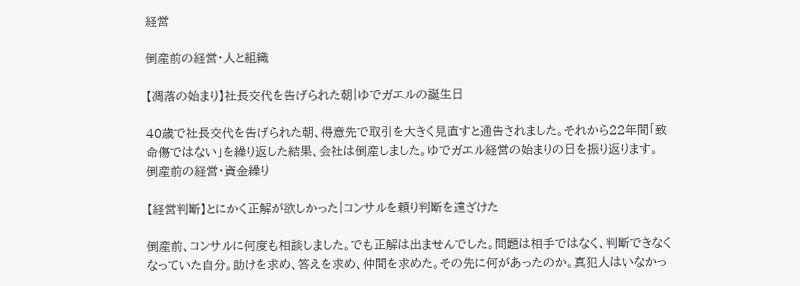経営

倒産前の経営・人と組織

【凋落の始まり】社長交代を告げられた朝|ゆでガエルの誕生日

40歳で社長交代を告げられた朝、得意先で取引を大きく見直すと通告されました。それから22年間「致命傷ではない」を繰り返した結果、会社は倒産しました。ゆでガエル経営の始まりの日を振り返ります。
倒産前の経営・資金繰り

【経営判断】とにかく正解が欲しかった|コンサルを頼り判断を遠ざけた

倒産前、コンサルに何度も相談しました。でも正解は出ませんでした。問題は相手ではなく、判断できなくなっていた自分。助けを求め、答えを求め、仲間を求めた。その先に何があったのか。真犯人はいなかっ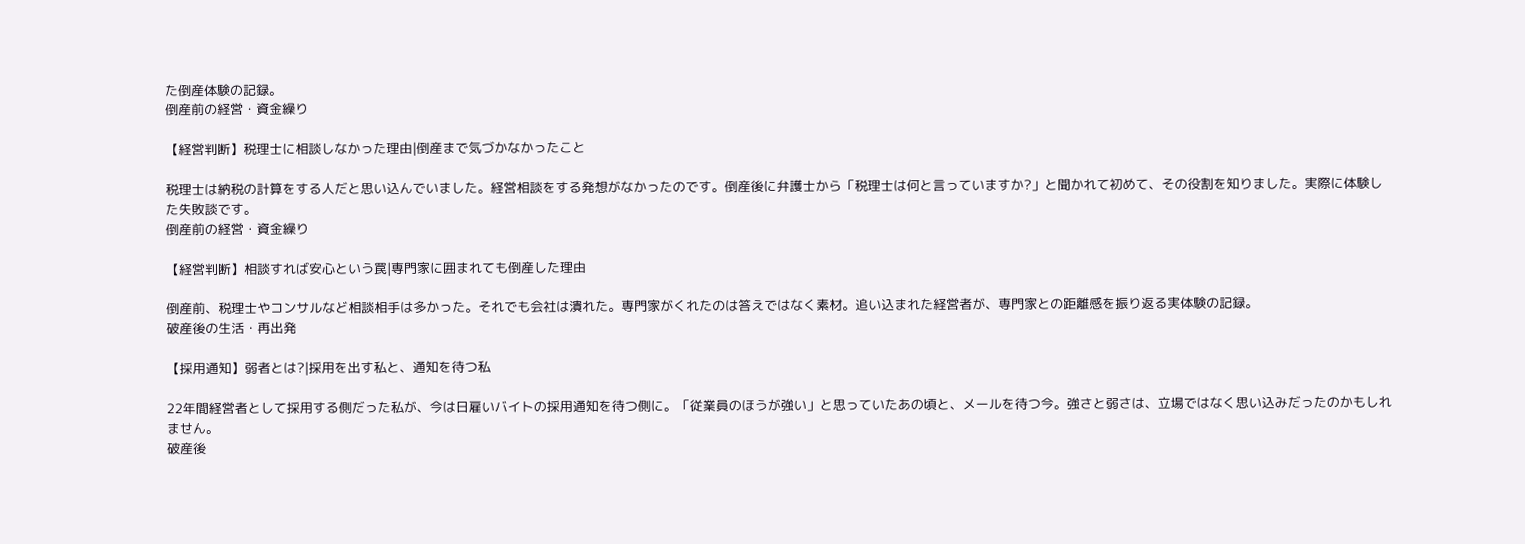た倒産体験の記録。
倒産前の経営・資金繰り

【経営判断】税理士に相談しなかった理由|倒産まで気づかなかったこと

税理士は納税の計算をする人だと思い込んでいました。経営相談をする発想がなかったのです。倒産後に弁護士から「税理士は何と言っていますか?」と聞かれて初めて、その役割を知りました。実際に体験した失敗談です。
倒産前の経営・資金繰り

【経営判断】相談すれば安心という罠|専門家に囲まれても倒産した理由

倒産前、税理士やコンサルなど相談相手は多かった。それでも会社は潰れた。専門家がくれたのは答えではなく素材。追い込まれた経営者が、専門家との距離感を振り返る実体験の記録。
破産後の生活・再出発

【採用通知】弱者とは?|採用を出す私と、通知を待つ私

22年間経営者として採用する側だった私が、今は日雇いバイトの採用通知を待つ側に。「従業員のほうが強い」と思っていたあの頃と、メールを待つ今。強さと弱さは、立場ではなく思い込みだったのかもしれません。
破産後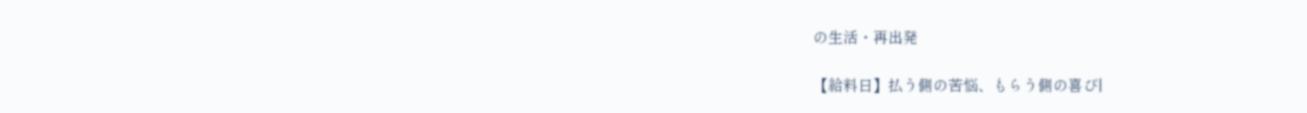の生活・再出発

【給料日】払う側の苦悩、もらう側の喜び|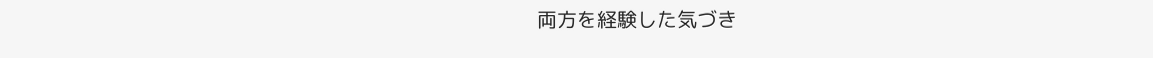両方を経験した気づき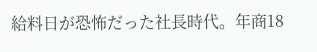給料日が恐怖だった社長時代。年商18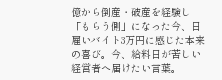億から倒産・破産を経験し「もらう側」になった今、日雇いバイト3万円に感じた本来の喜び。今、給料日が苦しい経営者へ届けたい言葉。